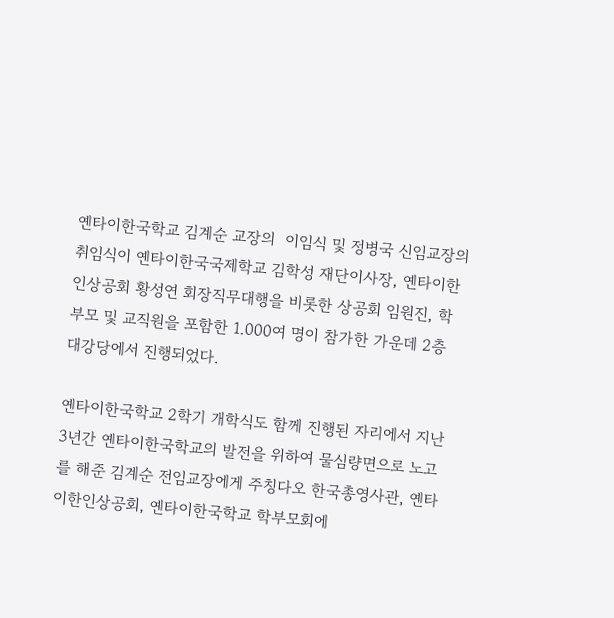옌타이한국학교 김계순 교장의  이임식 및 정병국 신임교장의 취임식이 옌타이한국국제학교 김학성 재단이사장, 옌타이한인상공회 황성연 회장직무대행을 비롯한 상공회 임원진, 학부모 및 교직원을 포함한 1.000여 명이 참가한 가운데 2층 대강당에서 진행되었다.

옌타이한국학교 2학기 개학식도 함께 진행된 자리에서 지난3년간 옌타이한국학교의 발전을 위하여 물심량면으로 노고를 해준 김계순 전임교장에게 주칭다오 한국총영사관, 옌타이한인상공회, 옌타이한국학교 학부모회에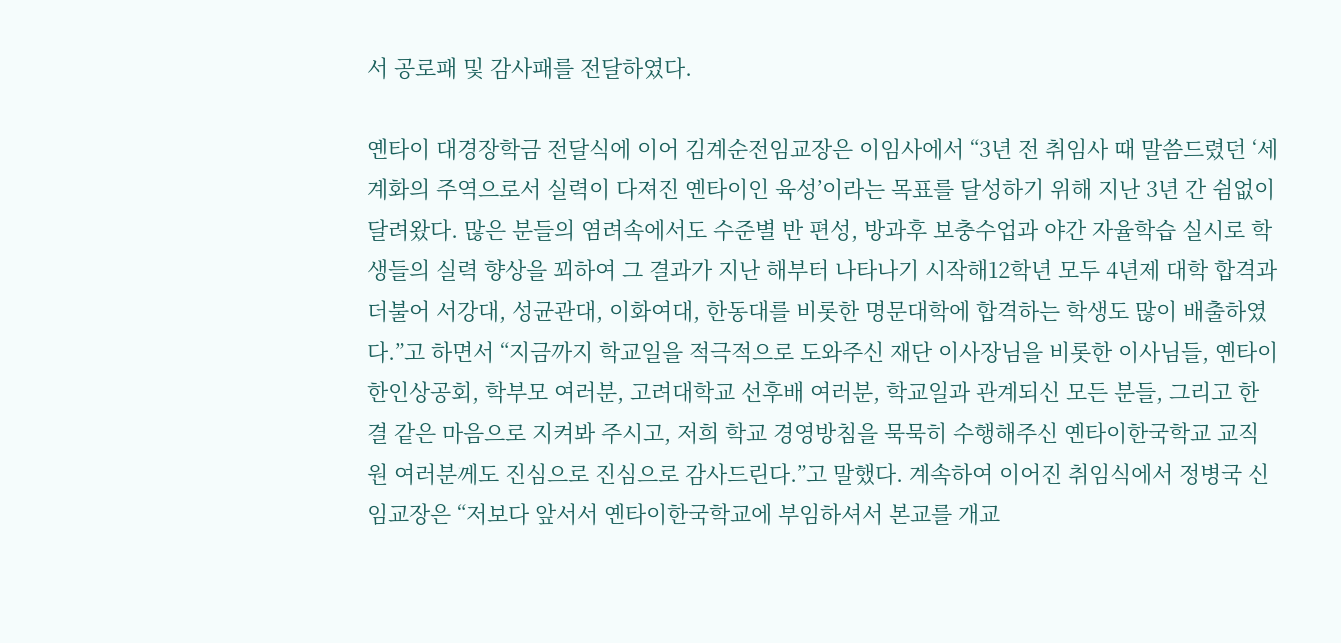서 공로패 및 감사패를 전달하였다.

옌타이 대경장학금 전달식에 이어 김계순전임교장은 이임사에서 “3년 전 취임사 때 말씀드렸던 ‘세계화의 주역으로서 실력이 다져진 옌타이인 육성’이라는 목표를 달성하기 위해 지난 3년 간 쉼없이 달려왔다. 많은 분들의 염려속에서도 수준별 반 편성, 방과후 보충수업과 야간 자율학습 실시로 학생들의 실력 향상을 꾀하여 그 결과가 지난 해부터 나타나기 시작해12학년 모두 4년제 대학 합격과 더불어 서강대, 성균관대, 이화여대, 한동대를 비롯한 명문대학에 합격하는 학생도 많이 배출하였다.”고 하면서 “지금까지 학교일을 적극적으로 도와주신 재단 이사장님을 비롯한 이사님들, 옌타이한인상공회, 학부모 여러분, 고려대학교 선후배 여러분, 학교일과 관계되신 모든 분들, 그리고 한결 같은 마음으로 지켜봐 주시고, 저희 학교 경영방침을 묵묵히 수행해주신 옌타이한국학교 교직원 여러분께도 진심으로 진심으로 감사드린다.”고 말했다. 계속하여 이어진 취임식에서 정병국 신임교장은 “저보다 앞서서 옌타이한국학교에 부임하셔서 본교를 개교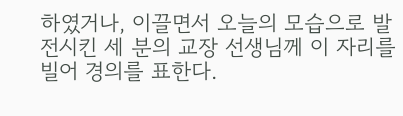하였거나, 이끌면서 오늘의 모습으로 발전시킨 세 분의 교장 선생님께 이 자리를 빌어 경의를 표한다.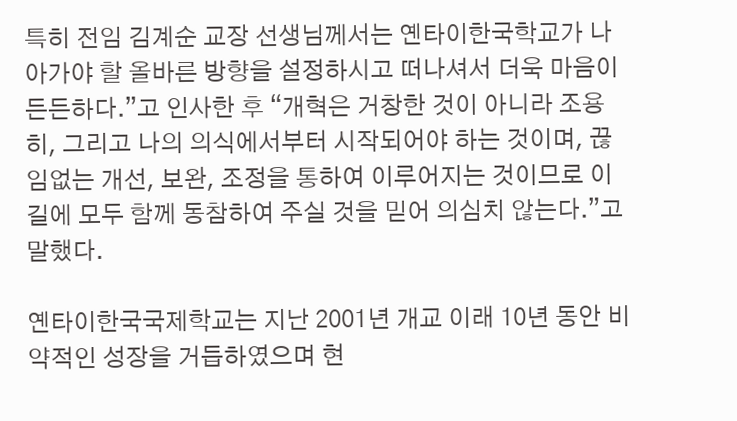특히 전임 김계순 교장 선생님께서는 옌타이한국학교가 나아가야 할 올바른 방향을 설정하시고 떠나셔서 더욱 마음이 든든하다.”고 인사한 후 “개혁은 거창한 것이 아니라 조용히, 그리고 나의 의식에서부터 시작되어야 하는 것이며, 끊임없는 개선, 보완, 조정을 통하여 이루어지는 것이므로 이 길에 모두 함께 동참하여 주실 것을 믿어 의심치 않는다.”고 말했다.

옌타이한국국제학교는 지난 2001년 개교 이래 10년 동안 비약적인 성장을 거듭하였으며 현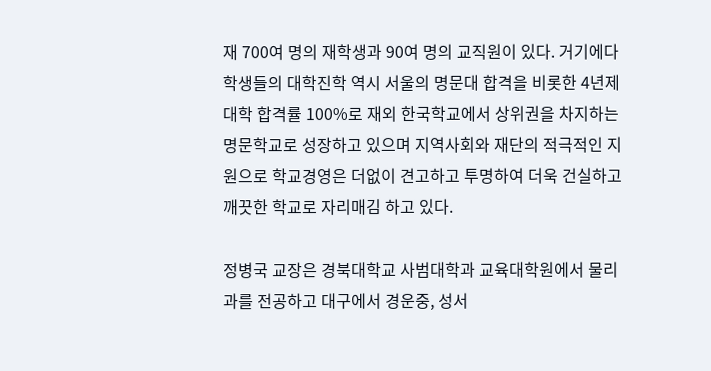재 700여 명의 재학생과 90여 명의 교직원이 있다. 거기에다 학생들의 대학진학 역시 서울의 명문대 합격을 비롯한 4년제 대학 합격률 100%로 재외 한국학교에서 상위권을 차지하는 명문학교로 성장하고 있으며 지역사회와 재단의 적극적인 지원으로 학교경영은 더없이 견고하고 투명하여 더욱 건실하고 깨끗한 학교로 자리매김 하고 있다.

정병국 교장은 경북대학교 사범대학과 교육대학원에서 물리과를 전공하고 대구에서 경운중, 성서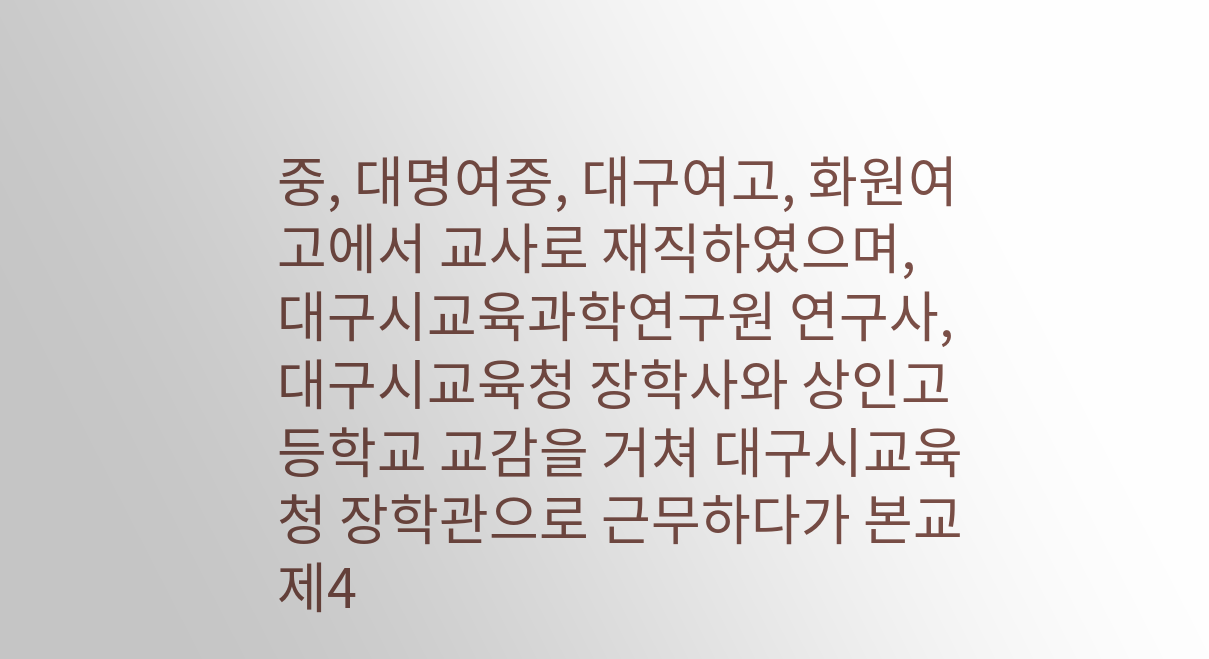중, 대명여중, 대구여고, 화원여고에서 교사로 재직하였으며, 대구시교육과학연구원 연구사, 대구시교육청 장학사와 상인고등학교 교감을 거쳐 대구시교육청 장학관으로 근무하다가 본교 제4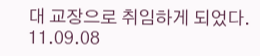대 교장으로 취임하게 되었다.
11.09.08